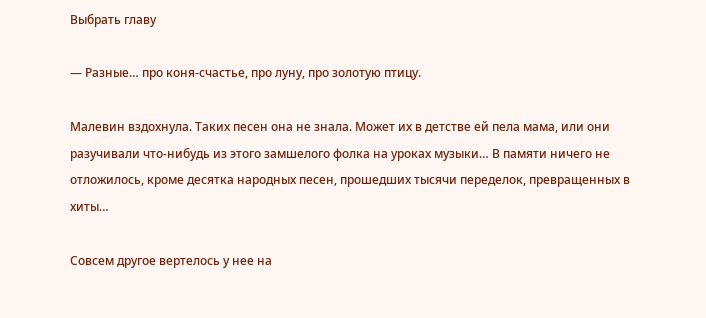Выбрать главу

— Разные… про коня-счастье, про луну, про золотую птицу.

Малевин вздохнула. Таких песен она не знала. Может их в детстве ей пела мама, или они разучивали что-нибудь из этого замшелого фолка на уроках музыки… В памяти ничего не отложилось, кроме десятка народных песен, прошедших тысячи переделок, превращенных в хиты…

Совсем другое вертелось у нее на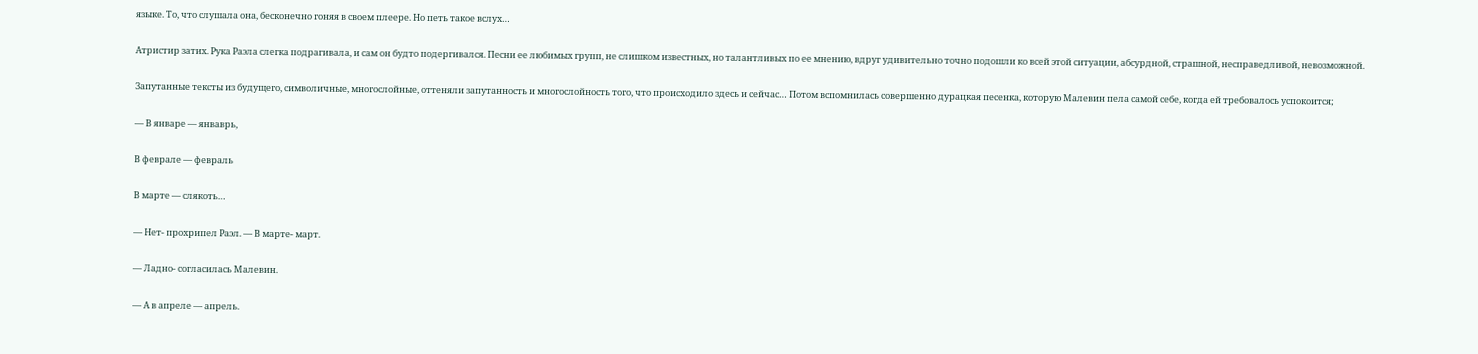языке. То, что слушала она, бесконечно гоняя в своем плеере. Но петь такое вслух…

Атристир затих. Рука Раэла слегка подрагивала, и сам он будто подергивался. Песни ее любимых групп, не слишком известных, но талантливых по ее мнению, вдруг удивительно точно подошли ко всей этой ситуации, абсурдной, страшной, несправедливой, невозможной.

Запутанные тексты из будущего, символичные, многослойные, оттеняли запутанность и многослойность того, что происходило здесь и сейчас… Потом вспомнилась совершенно дурацкая песенка, которую Малевин пела самой себе, когда ей требовалось успокоится;

— В январе — янваврь,

В феврале — февраль

В марте — слякоть…

— Нет- прохрипел Раэл. — В марте- март.

— Ладно- согласилась Малевин.

— А в апреле — апрель.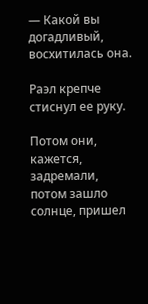— Какой вы догадливый, восхитилась она.

Раэл крепче стиснул ее руку.

Потом они, кажется, задремали, потом зашло солнце, пришел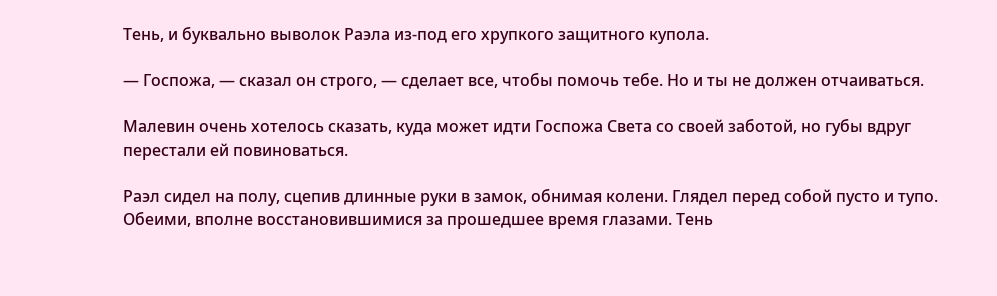Тень, и буквально выволок Раэла из-под его хрупкого защитного купола.

— Госпожа, — сказал он строго, — сделает все, чтобы помочь тебе. Но и ты не должен отчаиваться.

Малевин очень хотелось сказать, куда может идти Госпожа Света со своей заботой, но губы вдруг перестали ей повиноваться.

Раэл сидел на полу, сцепив длинные руки в замок, обнимая колени. Глядел перед собой пусто и тупо. Обеими, вполне восстановившимися за прошедшее время глазами. Тень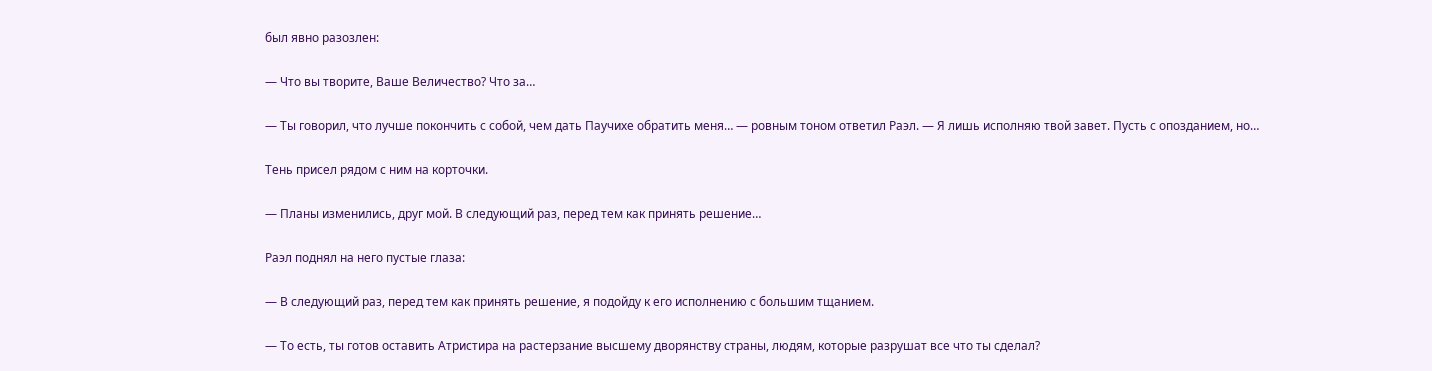был явно разозлен:

— Что вы творите, Ваше Величество? Что за…

— Ты говорил, что лучше покончить с собой, чем дать Паучихе обратить меня… — ровным тоном ответил Раэл. — Я лишь исполняю твой завет. Пусть с опозданием, но…

Тень присел рядом с ним на корточки.

— Планы изменились, друг мой. В следующий раз, перед тем как принять решение…

Раэл поднял на него пустые глаза:

— В следующий раз, перед тем как принять решение, я подойду к его исполнению с большим тщанием.

— То есть, ты готов оставить Атристира на растерзание высшему дворянству страны, людям, которые разрушат все что ты сделал?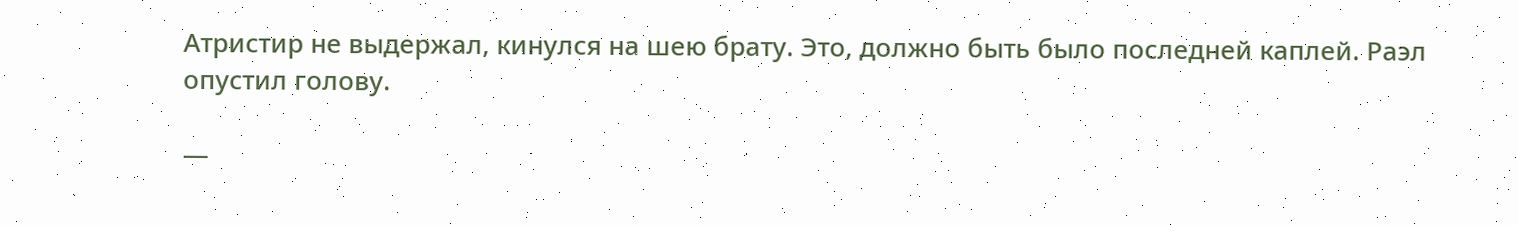Атристир не выдержал, кинулся на шею брату. Это, должно быть было последней каплей. Раэл опустил голову.

—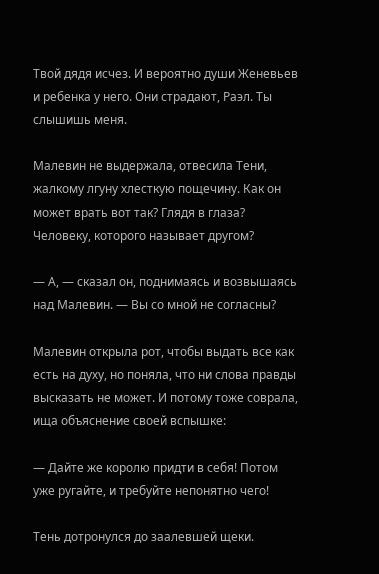Твой дядя исчез. И вероятно души Женевьев и ребенка у него. Они страдают, Раэл. Ты слышишь меня.

Малевин не выдержала, отвесила Тени, жалкому лгуну хлесткую пощечину. Как он может врать вот так? Глядя в глаза? Человеку, которого называет другом?

— А, — сказал он, поднимаясь и возвышаясь над Малевин. — Вы со мной не согласны?

Малевин открыла рот, чтобы выдать все как есть на духу, но поняла, что ни слова правды высказать не может. И потому тоже соврала, ища объяснение своей вспышке:

— Дайте же королю придти в себя! Потом уже ругайте, и требуйте непонятно чего!

Тень дотронулся до заалевшей щеки.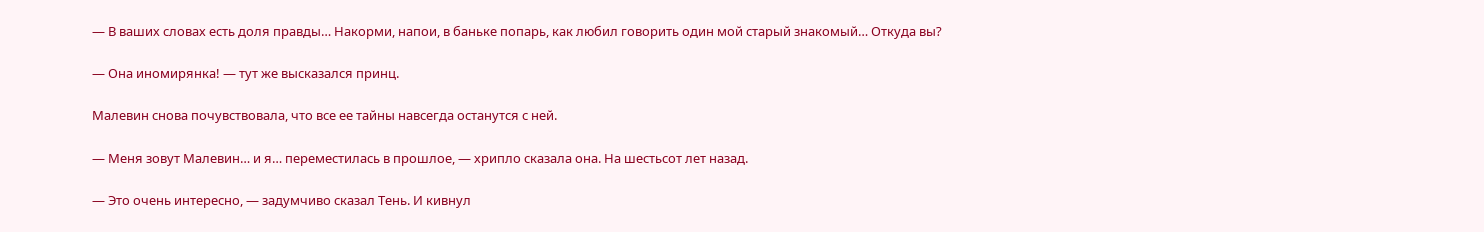— В ваших словах есть доля правды… Накорми, напои, в баньке попарь, как любил говорить один мой старый знакомый… Откуда вы?

— Она иномирянка! — тут же высказался принц.

Малевин снова почувствовала, что все ее тайны навсегда останутся с ней.

— Меня зовут Малевин… и я… переместилась в прошлое, — хрипло сказала она. На шестьсот лет назад.

— Это очень интересно, — задумчиво сказал Тень. И кивнул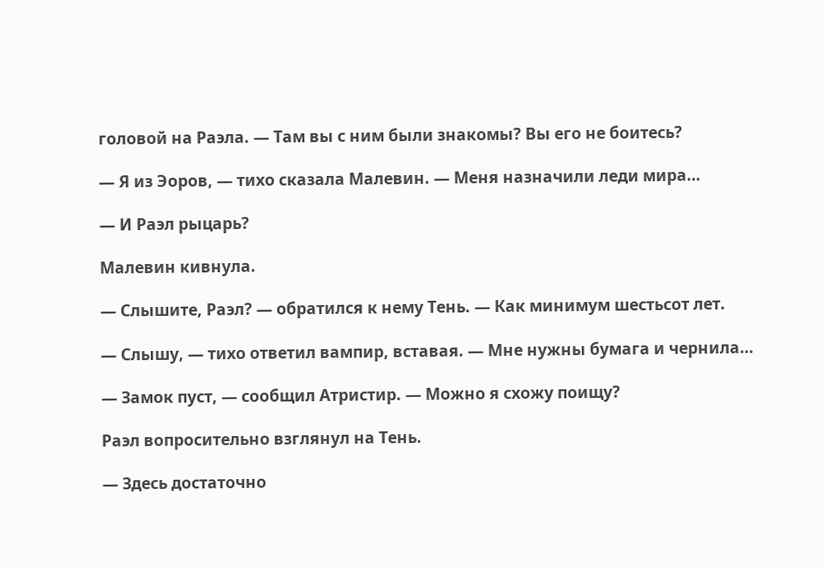головой на Раэла. — Там вы с ним были знакомы? Вы его не боитесь?

— Я из Эоров, — тихо сказала Малевин. — Меня назначили леди мира…

— И Раэл рыцарь?

Малевин кивнула.

— Слышите, Раэл? — обратился к нему Тень. — Как минимум шестьсот лет.

— Слышу, — тихо ответил вампир, вставая. — Мне нужны бумага и чернила…

— Замок пуст, — сообщил Атристир. — Можно я схожу поищу?

Раэл вопросительно взглянул на Тень.

— Здесь достаточно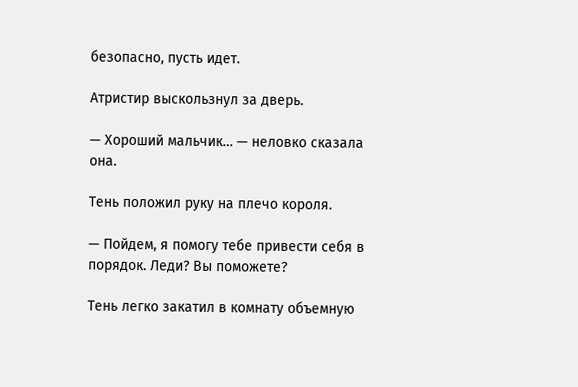безопасно, пусть идет.

Атристир выскользнул за дверь.

— Хороший мальчик… — неловко сказала она.

Тень положил руку на плечо короля.

— Пойдем, я помогу тебе привести себя в порядок. Леди? Вы поможете?

Тень легко закатил в комнату объемную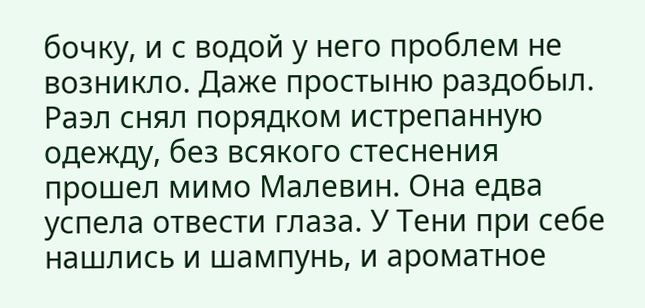бочку, и с водой у него проблем не возникло. Даже простыню раздобыл. Раэл снял порядком истрепанную одежду, без всякого стеснения прошел мимо Малевин. Она едва успела отвести глаза. У Тени при себе нашлись и шампунь, и ароматное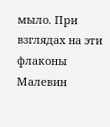мыло. При взглядах на эти флаконы Малевин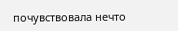почувствовала нечто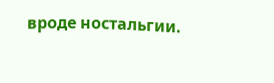вроде ностальгии.